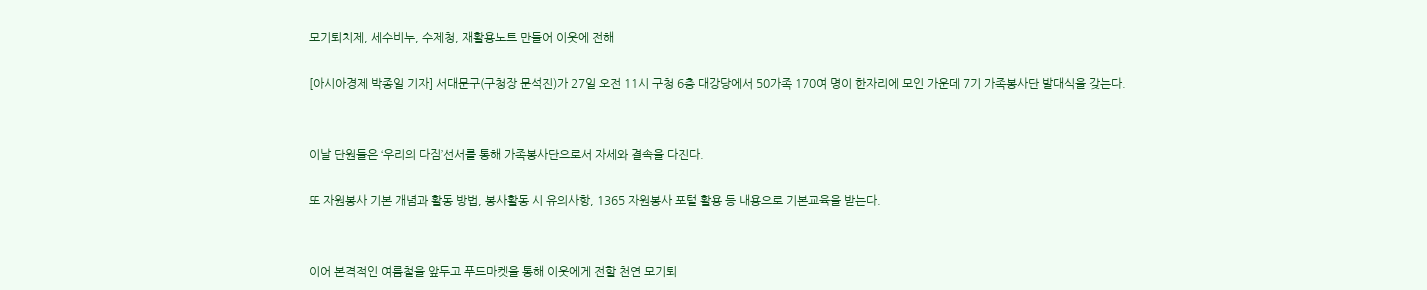모기퇴치제, 세수비누, 수제청, 재활용노트 만들어 이웃에 전해

[아시아경제 박종일 기자] 서대문구(구청장 문석진)가 27일 오전 11시 구청 6층 대강당에서 50가족 170여 명이 한자리에 모인 가운데 7기 가족봉사단 발대식을 갖는다.


이날 단원들은 ‘우리의 다짐’선서를 통해 가족봉사단으로서 자세와 결속을 다진다.

또 자원봉사 기본 개념과 활동 방법, 봉사활동 시 유의사항, 1365 자원봉사 포털 활용 등 내용으로 기본교육을 받는다.


이어 본격적인 여름철을 앞두고 푸드마켓을 통해 이웃에게 전할 천연 모기퇴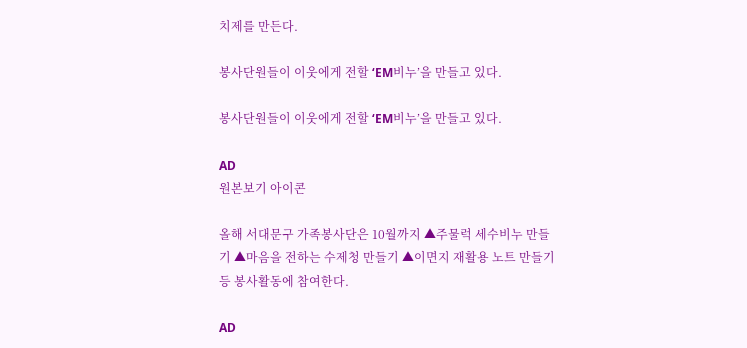치제를 만든다.

봉사단원들이 이웃에게 전할 ‘EM비누’을 만들고 있다.

봉사단원들이 이웃에게 전할 ‘EM비누’을 만들고 있다.

AD
원본보기 아이콘

올해 서대문구 가족봉사단은 10월까지 ▲주물럭 세수비누 만들기 ▲마음을 전하는 수제청 만들기 ▲이면지 재활용 노트 만들기 등 봉사활동에 참여한다.

AD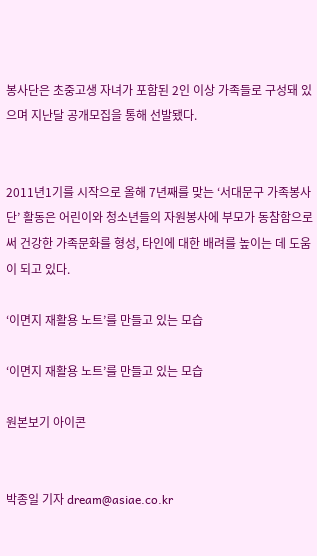봉사단은 초중고생 자녀가 포함된 2인 이상 가족들로 구성돼 있으며 지난달 공개모집을 통해 선발됐다.


2011년1기를 시작으로 올해 7년째를 맞는 ‘서대문구 가족봉사단’ 활동은 어린이와 청소년들의 자원봉사에 부모가 동참함으로써 건강한 가족문화를 형성, 타인에 대한 배려를 높이는 데 도움이 되고 있다.

‘이면지 재활용 노트’를 만들고 있는 모습

‘이면지 재활용 노트’를 만들고 있는 모습

원본보기 아이콘


박종일 기자 dream@asiae.co.kr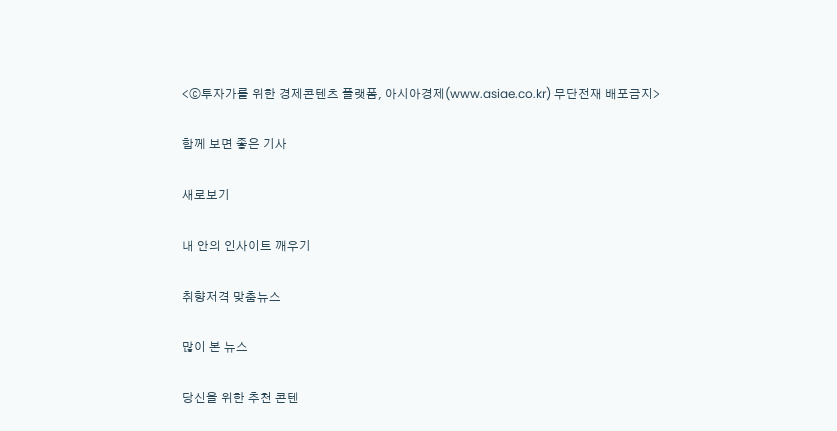<ⓒ투자가를 위한 경제콘텐츠 플랫폼, 아시아경제(www.asiae.co.kr) 무단전재 배포금지>

함께 보면 좋은 기사

새로보기

내 안의 인사이트 깨우기

취향저격 맞춤뉴스

많이 본 뉴스

당신을 위한 추천 콘텐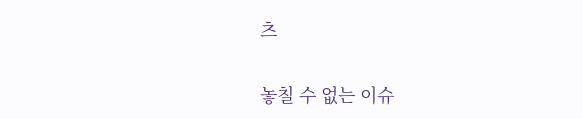츠

놓칠 수 없는 이슈